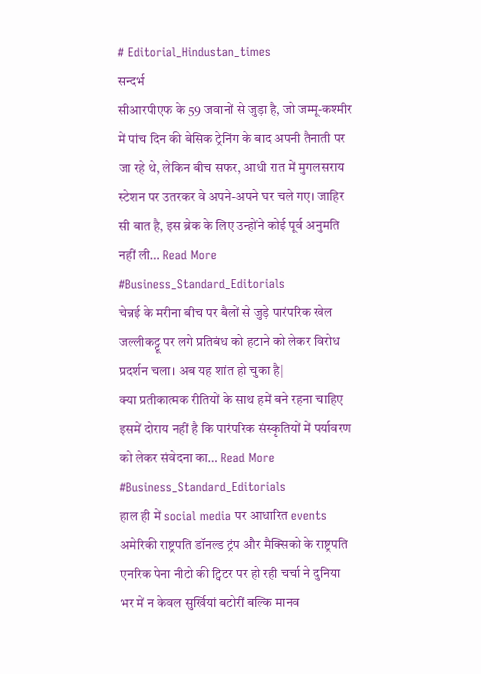# Editorial_Hindustan_times
सन्दर्भ
सीआरपीएफ के 59 जवानों से जुड़ा है, जो जम्मू-कश्मीर में पांच दिन की बेसिक ट्रेनिंग के बाद अपनी तैनाती पर जा रहे थे, लेकिन बीच सफर, आधी रात में मुगलसराय स्टेशन पर उतरकर वे अपने-अपने घर चले गए। जाहिर सी बात है, इस ब्रेक के लिए उन्होंने कोई पूर्व अनुमति नहीं ली… Read More
#Business_Standard_Editorials
चेन्नई के मरीना बीच पर बैलों से जुड़े पारंपरिक खेल जल्लीकट्टू पर लगे प्रतिबंध को हटाने को लेकर विरोध प्रदर्शन चला। अब यह शांत हो चुका है|
क्या प्रतीकात्मक रीतियों के साथ हमें बने रहना चाहिए
इसमें दोराय नहीं है कि पारंपरिक संस्कृतियों में पर्यावरण को लेकर संवेदना का… Read More
#Business_Standard_Editorials
हाल ही में social media पर आधारित events
अमेरिकी राष्ट्रपति डॉनल्ड ट्रंप और मैक्सिको के राष्ट्रपति एनरिक पेना नीटो की ट्विटर पर हो रही चर्चा ने दुनिया भर में न केवल सुर्खियां बटोरीं बल्कि मानव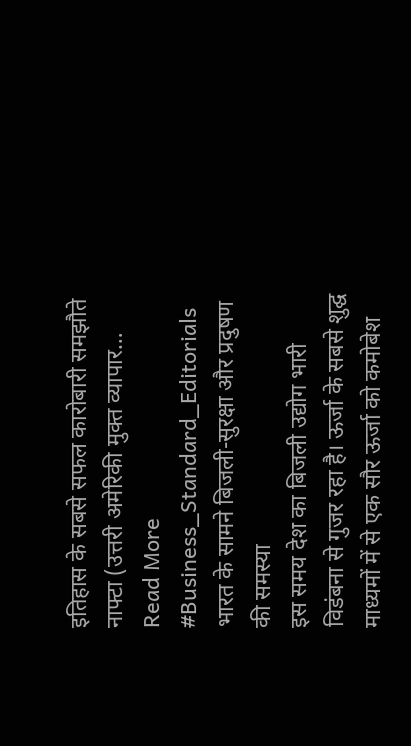इतिहास के सबसे सफल कारोबारी समझौते नाफ्टा (उत्तरी अमेरिकी मुक्त व्यापार… Read More
#Business_Standard_Editorials
भारत के सामने बिजली-सुरक्षा और प्रदुषण की समस्या
इस समय देश का बिजली उद्योग भारी विडंबना से गुजर रहा है। ऊर्जा के सबसे शुद्घ माध्यमों में से एक सौर ऊर्जा को कमोबेश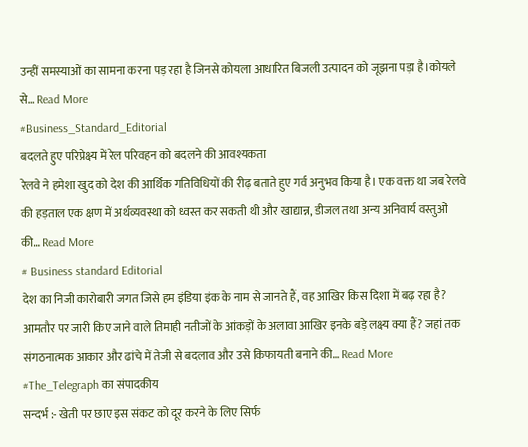उन्हीं समस्याओं का सामना करना पड़ रहा है जिनसे कोयला आधारित बिजली उत्पादन को जूझना पड़ा है।कोयले से… Read More
#Business_Standard_Editorial
बदलते हुए परिप्रेक्ष्य में रेल परिवहन को बदलने की आवश्यकता
रेलवे ने हमेशा खुद को देश की आर्थिक गतिविधियों की रीढ़ बताते हुए गर्व अनुभव किया है। एक वक्त था जब रेलवे की हड़ताल एक क्षण में अर्थव्यवस्था को ध्वस्त कर सकती थी और खाद्यान्न, डीजल तथा अन्य अनिवार्य वस्तुओं की… Read More
# Business standard Editorial
देश का निजी कारोबारी जगत जिसे हम इंडिया इंक के नाम से जानते हैं, वह आखिर किस दिशा में बढ़ रहा है? आमतौर पर जारी किए जाने वाले तिमाही नतीजों के आंकड़ों के अलावा आखिर इनके बड़े लक्ष्य क्या हैं? जहां तक संगठनात्मक आकार और ढांचे में तेजी से बदलाव और उसे किफायती बनाने की… Read More
#The_Telegraph का संपादकीय
सन्दर्भ :- खेती पर छाए इस संकट को दूर करने के लिए सिर्फ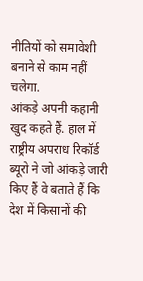नीतियों को समावेशी बनाने से काम नहीं चलेगा.
आंकड़े अपनी कहानी खुद कहते हैं. हाल में राष्ट्रीय अपराध रिकॉर्ड ब्यूरो ने जो आंकड़े जारी किए हैं वे बताते हैं कि देश में किसानों की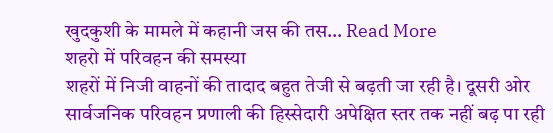खुदकुशी के मामले में कहानी जस की तस… Read More
शहरो में परिवहन की समस्या
शहरों में निजी वाहनों की तादाद बहुत तेजी से बढ़ती जा रही है। दूसरी ओर सार्वजनिक परिवहन प्रणाली की हिस्सेदारी अपेक्षित स्तर तक नहीं बढ़ पा रही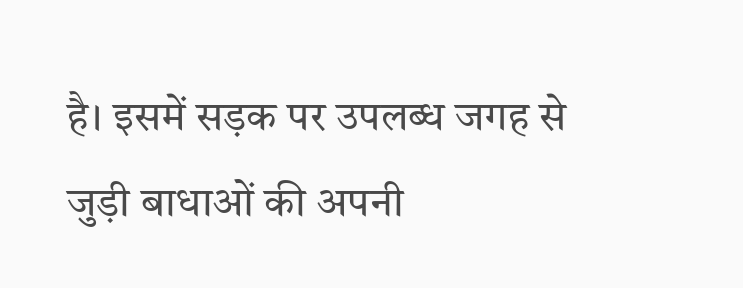है। इसमें सड़क पर उपलब्ध जगह से जुड़ी बाधाओं की अपनी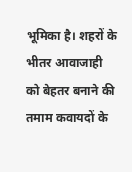भूमिका है। शहरों के भीतर आवाजाही को बेहतर बनाने की तमाम कवायदों के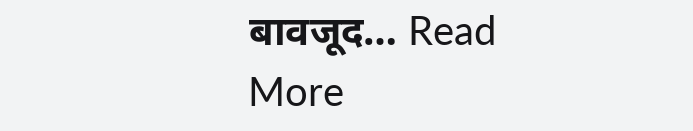बावजूद… Read More